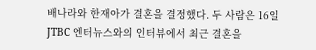배나라와 한재아가 결혼을 결정했다. 두 사람은 16일 JTBC 엔터뉴스와의 인터뷰에서 최근 결혼을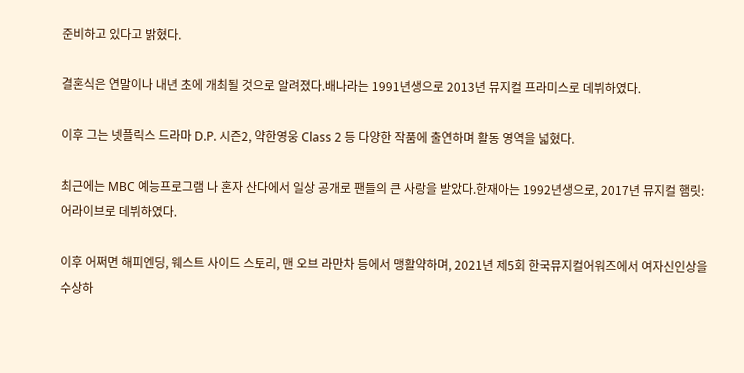준비하고 있다고 밝혔다.

결혼식은 연말이나 내년 초에 개최될 것으로 알려졌다.배나라는 1991년생으로 2013년 뮤지컬 프라미스로 데뷔하였다.

이후 그는 넷플릭스 드라마 D.P. 시즌2, 약한영웅 Class 2 등 다양한 작품에 출연하며 활동 영역을 넓혔다.

최근에는 MBC 예능프로그램 나 혼자 산다에서 일상 공개로 팬들의 큰 사랑을 받았다.한재아는 1992년생으로, 2017년 뮤지컬 햄릿: 어라이브로 데뷔하였다.

이후 어쩌면 해피엔딩, 웨스트 사이드 스토리, 맨 오브 라만차 등에서 맹활약하며, 2021년 제5회 한국뮤지컬어워즈에서 여자신인상을 수상하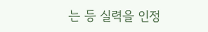는 등 실력을 인정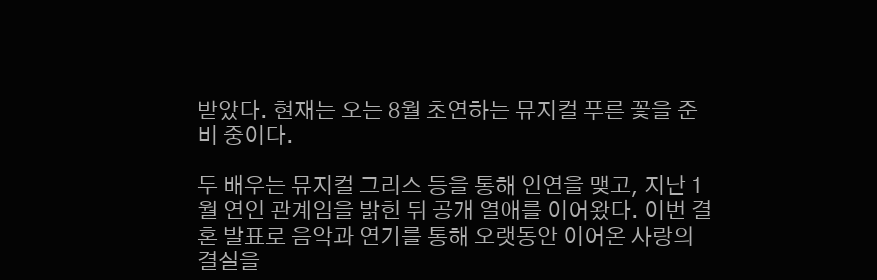받았다. 현재는 오는 8월 초연하는 뮤지컬 푸른 꽃을 준비 중이다.

두 배우는 뮤지컬 그리스 등을 통해 인연을 맺고, 지난 1월 연인 관계임을 밝힌 뒤 공개 열애를 이어왔다. 이번 결혼 발표로 음악과 연기를 통해 오랫동안 이어온 사랑의 결실을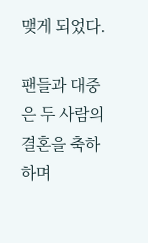맺게 되었다.

팬들과 대중은 두 사람의 결혼을 축하하며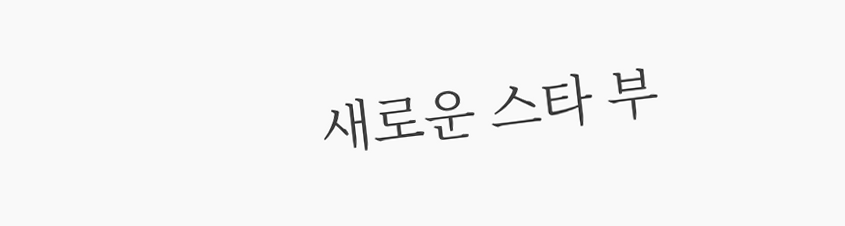새로운 스타 부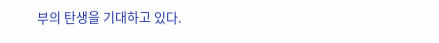부의 탄생을 기대하고 있다.